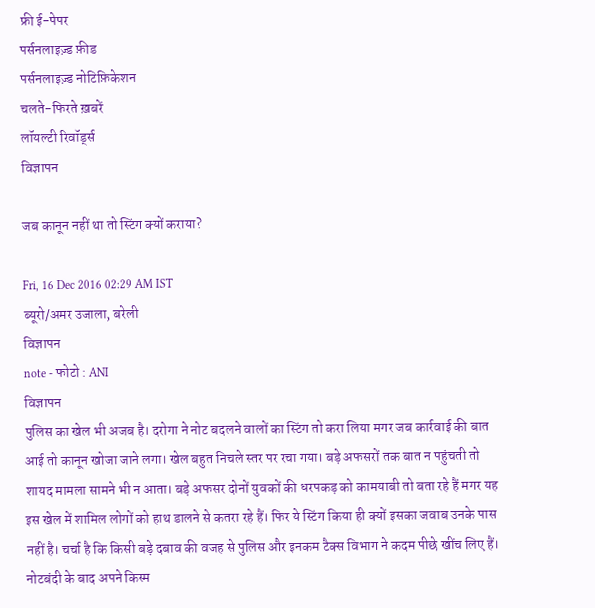फ्री ई-पेपर
पर्सनलाइज़्ड फ़ीड
पर्सनलाइज़्ड नोटिफ़िकेशन
चलते-फिरते ख़बरें
लॉयल्टी रिवॉर्ड्स
विज्ञापन

जब कानून नहीं था तो स्टिंग क्यों कराया?

Fri, 16 Dec 2016 02:29 AM IST
ब्यूरो/अमर उजाला, बरेली
विज्ञापन
note - फोटो : ANI
विज्ञापन
पुलिस का खेल भी अजब है। दरोगा ने नोट बदलने वालों का स्टिंग तो करा लिया मगर जब कार्रवाई की बात आई तो कानून खोजा जाने लगा। खेल बहुत निचले स्तर पर रचा गया। बड़े अफसरों तक बात न पहुंचती तो शायद मामला सामने भी न आता। बड़े अफसर दोनों युवकों की धरपकड़ को कामयाबी तो बता रहे हैं मगर यह इस खेल में शामिल लोगों को हाथ डालने से कतरा रहे हैं। फिर ये स्टिंग किया ही क्यों इसका जवाब उनके पास नहीं है। चर्चा है कि किसी बड़े दबाव की वजह से पुलिस और इनकम टैक्स विभाग ने कदम पीछे खींच लिए हैं। नोटबंदी के बाद अपने किस्म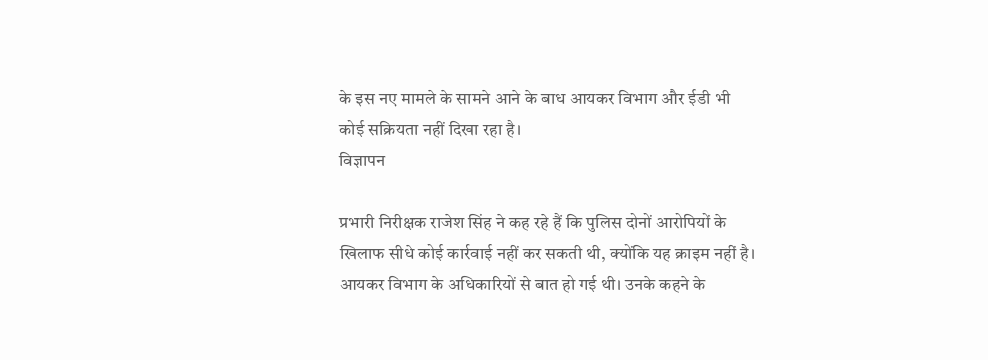के इस नए मामले के सामने आने के बाध आयकर विभाग और ईडी भी कोई सक्रियता नहीं दिखा रहा है।
विज्ञापन

प्रभारी निरीक्षक राजेश सिंह ने कह रहे हैं कि पुलिस दोनों आरोपियों के खिलाफ सीधे कोई कार्रवाई नहीं कर सकती थी, क्योंकि यह क्राइम नहीं है। आयकर विभाग के अधिकारियों से बात हो गई थी। उनके कहने के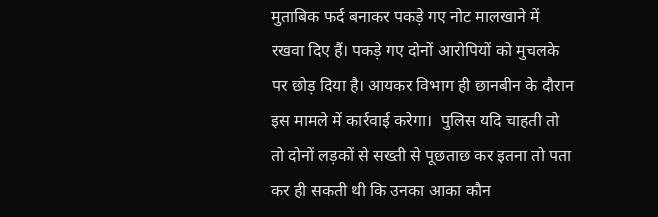मुताबिक फर्द बनाकर पकड़े गए नोट मालखाने में रखवा दिए हैं। पकड़े गए दोनों आरोपियों को मुचलके पर छोड़ दिया है। आयकर विभाग ही छानबीन के दौरान इस मामले में कार्रवाई करेगा।  पुलिस यदि चाहती तो तो दोनों लड़कों से सख्ती से पूछताछ कर इतना तो पता कर ही सकती थी कि उनका आका कौन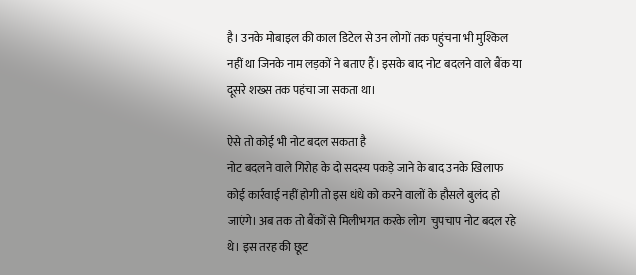है। उनके मोबाइल की काल डिटेल से उन लोगों तक पहुंचना भी मुश्किल नहीं था जिनके नाम लड़कों ने बताए हैं। इसके बाद नोट बदलने वाले बैंक या दूसरे शख्स तक पहंचा जा सकता था।

ऐसे तो कोई भी नोट बदल सकता है
नोट बदलने वाले गिरोह के दो सदस्य पकड़े जाने के बाद उनके खिलाफ कोई कार्रवाई नहीं होगी तो इस धंधे को करने वालों के हौसले बुलंद हो जाएंगे। अब तक तो बैंकों से मिलीभगत करके लोग  चुपचाप नोट बदल रहे थे। इस तरह की छूट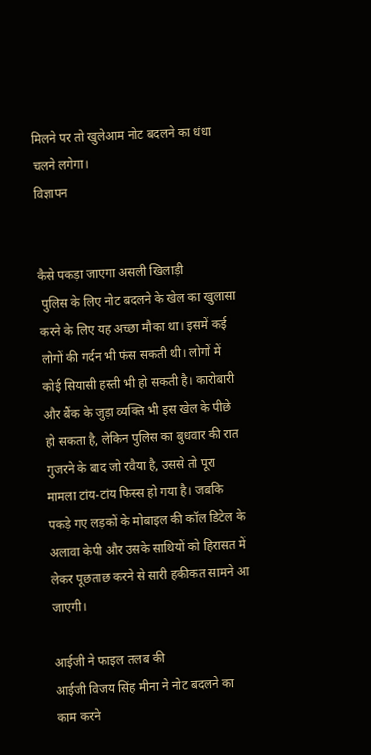मिलने पर तो खुलेआम नोट बदलने का धंधा चलने लगेगा।
विज्ञापन


कैसे पकड़ा जाएगा असली खिलाड़ी
 पुलिस के लिए नोट बदलने के खेल का खुलासा करने के लिए यह अच्छा मौका था। इसमें कई लोगों की गर्दन भी फंस सकती थी। लोगों में कोई सियासी हस्ती भी हो सकती है। कारोबारी और बैंक के जुड़ा व्यक्ति भी इस खेल के पीछे हो सकता है, लेकिन पुलिस का बुधवार की रात गुजरने के बाद जो रवैया है, उससे तो पूरा मामला टांय-टांय फिस्स हो गया है। जबकि पकड़े गए लड़कों के मोबाइल की कॉल डिटेल के अलावा केपी और उसके साथियों को हिरासत में लेकर पूछताछ करने से सारी हकीकत सामने आ जाएगी।

आईजी ने फाइल तलब की
आईजी विजय सिंह मीना ने नोट बदलने का काम करने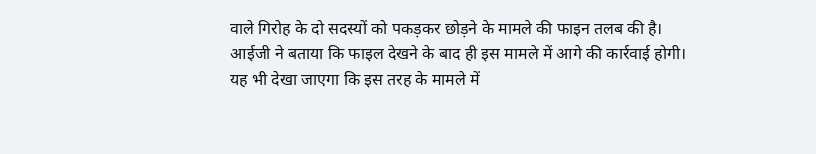वाले गिरोह के दो सदस्यों को पकड़कर छोड़ने के मामले की फाइन तलब की है। आईजी ने बताया कि फाइल देखने के बाद ही इस मामले में आगे की कार्रवाई होगी। यह भी देखा जाएगा कि इस तरह के मामले में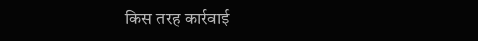किस तरह कार्रवाई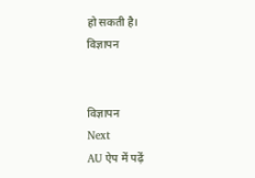हो सकती है।
विज्ञापन


विज्ञापन
Next
AU ऐप में पढ़ें